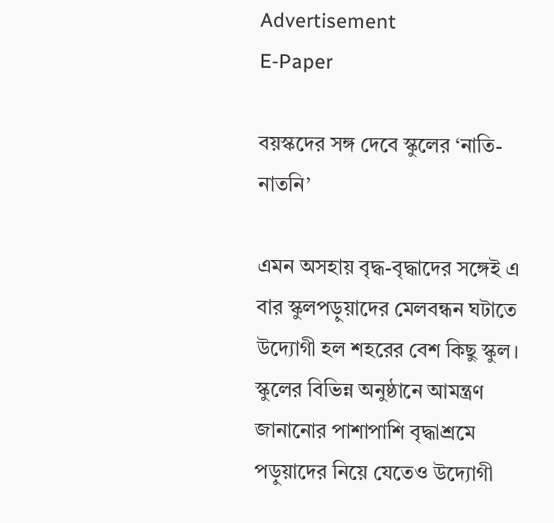Advertisement
E-Paper

বয়স্কদের সঙ্গ দেবে স্কুলের ‘নাতি-নাতনি’

এমন অসহায় বৃদ্ধ-বৃদ্ধাদের সঙ্গেই এ বার স্কুলপড়ুয়াদের মেলবন্ধন ঘটাতে উদ্যোগী হল শহরের বেশ কিছু স্কুল। স্কুলের বিভিন্ন অনুষ্ঠানে আমন্ত্রণ জানানোর পাশাপাশি বৃদ্ধাশ্রমে পড়ুয়াদের নিয়ে যেতেও উদ্যোগী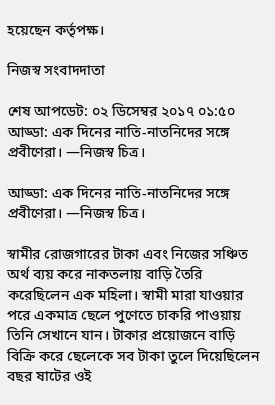হয়েছেন কর্তৃপক্ষ।

নিজস্ব সংবাদদাতা

শেষ আপডেট: ০২ ডিসেম্বর ২০১৭ ০১:৫০
আড্ডা: এক দিনের নাতি-নাতনিদের সঙ্গে প্রবীণেরা। —নিজস্ব চিত্র।

আড্ডা: এক দিনের নাতি-নাতনিদের সঙ্গে প্রবীণেরা। —নিজস্ব চিত্র।

স্বামীর রোজগারের টাকা এবং নিজের সঞ্চিত অর্থ ব্যয় করে নাকতলায় বাড়ি তৈরি করেছিলেন এক মহিলা। স্বামী মারা যাওয়ার পরে একমাত্র ছেলে পুণেতে চাকরি পাওয়ায় তিনি সেখানে যান। টাকার প্রয়োজনে বাড়ি বিক্রি করে ছেলেকে সব টাকা তুলে দিয়েছিলেন বছর ষাটের ওই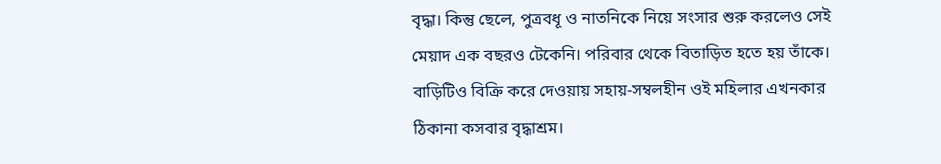বৃদ্ধা। কিন্তু ছেলে, পুত্রবধূ ও নাতনিকে নিয়ে সংসার শুরু করলেও সেই মেয়াদ এক বছরও টেকেনি। পরিবার থেকে বিতাড়িত হতে হয় তাঁকে। বাড়িটিও বিক্রি করে দেওয়ায় সহায়-সম্বলহীন ওই মহিলার এখনকার ঠিকানা কসবার বৃদ্ধাশ্রম।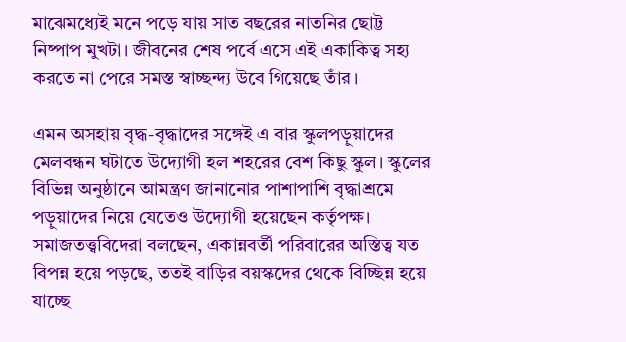মাঝেমধ্যেই মনে পড়ে যায় সাত বছরের নাতনির ছোট্ট নিষ্পাপ মুখটা। জীবনের শেষ পর্বে এসে এই একাকিত্ব সহ্য করতে না পেরে সমস্ত স্বাচ্ছন্দ্য উবে গিয়েছে তাঁর।

এমন অসহায় বৃদ্ধ-বৃদ্ধাদের সঙ্গেই এ বার স্কুলপড়ুয়াদের মেলবন্ধন ঘটাতে উদ্যোগী হল শহরের বেশ কিছু স্কুল। স্কুলের বিভিন্ন অনুষ্ঠানে আমন্ত্রণ জানানোর পাশাপাশি বৃদ্ধাশ্রমে পড়ুয়াদের নিয়ে যেতেও উদ্যোগী হয়েছেন কর্তৃপক্ষ। সমাজতত্ত্ববিদেরা বলছেন, একান্নবর্তী পরিবারের অস্তিত্ব যত বিপন্ন হয়ে পড়ছে, ততই বাড়ির বয়স্কদের থেকে বিচ্ছিন্ন হয়ে যাচ্ছে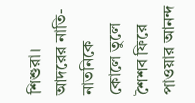শিশুরা। আদরের নাতি-নাতনিকে কোলে তুলে শৈশব ফিরে পাওয়ার আনন্দ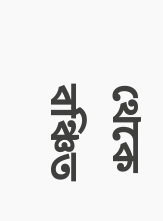থেকে বঞ্চিত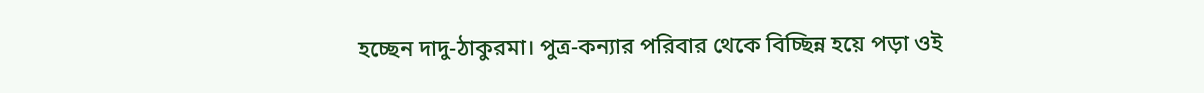হচ্ছেন দাদু-ঠাকুরমা। পুত্র-কন্যার পরিবার থেকে বিচ্ছিন্ন হয়ে পড়া ওই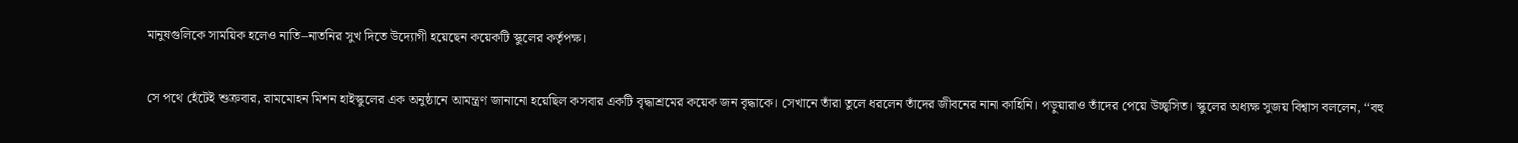মানুষগুলিকে সাময়িক হলেও নাতি–নাতনির সুখ দিতে উদ্যোগী হয়েছেন কয়েকটি স্কুলের কর্তৃপক্ষ।

সে পথে হেঁটেই শুক্রবার, রামমোহন মিশন হাইস্কুলের এক অনুষ্ঠানে আমন্ত্রণ জানানো হয়েছিল কসবার একটি বৃদ্ধাশ্রমের কয়েক জন বৃদ্ধাকে। সেখানে তাঁরা তুলে ধরলেন তাঁদের জীবনের নানা কাহিনি। পড়ুয়ারাও তাঁদের পেয়ে উচ্ছ্বসিত। স্কুলের অধ্যক্ষ সুজয় বিশ্বাস বললেন, ‘‘বহু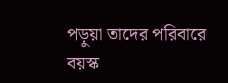পড়ুয়া তাদের পরিবারে বয়স্ক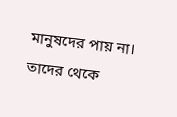মানুষদের পায় না। তাদের থেকে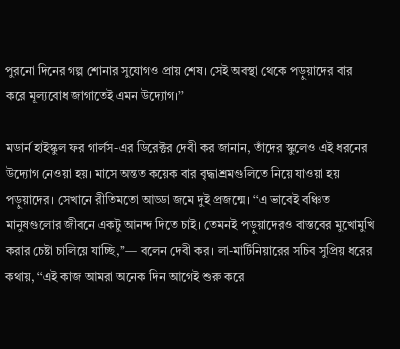পুরনো দিনের গল্প শোনার সুযোগও প্রায় শেষ। সেই অবস্থা থেকে পড়ুয়াদের বার করে মূল্যবোধ জাগাতেই এমন উদ্যোগ।’’

মডার্ন হাইস্কুল ফর গার্লস-এর ডিরেক্টর দেবী কর জানান, তাঁদের স্কুলেও এই ধরনের উদ্যোগ নেওয়া হয়। মাসে অন্তত কয়েক বার বৃদ্ধাশ্রমগুলিতে নিয়ে যাওয়া হয় পড়ুয়াদের। সেখানে রীতিমতো আড্ডা জমে দুই প্রজন্মে। ‘‘এ ভাবেই বঞ্চিত মানুষগুলোর জীবনে একটু আনন্দ দিতে চাই। তেমনই পড়ুয়াদেরও বাস্তবের মুখোমুখি করার চেষ্টা চালিয়ে যাচ্ছি,’’— বলেন দেবী কর। লা-মার্টিনিয়ারের সচিব সুপ্রিয় ধরের কথায়, ‘‘এই কাজ আমরা অনেক দিন আগেই শুরু করে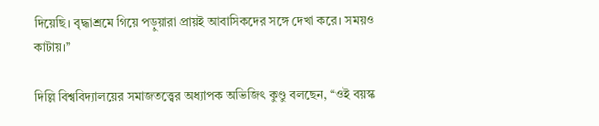দিয়েছি। বৃদ্ধাশ্রমে গিয়ে পড়ুয়ারা প্রায়ই আবাসিকদের সঙ্গে দেখা করে। সময়ও কাটায়।’’

দিল্লি বিশ্ববিদ্যালয়ের সমাজতত্ত্বের অধ্যাপক অভিজিৎ কুণ্ডু বলছেন, ‘‘ওই বয়স্ক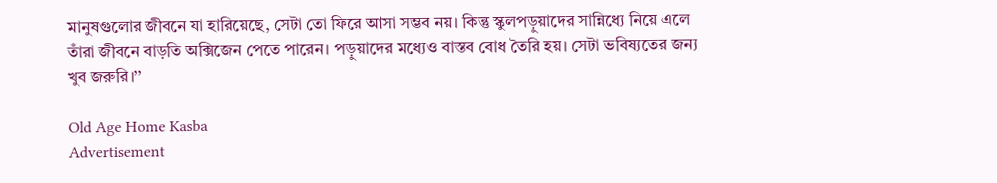মানুষগুলোর জীবনে যা হারিয়েছে, সেটা তো ফিরে আসা সম্ভব নয়। কিন্তু স্কুলপড়ুয়াদের সান্নিধ্যে নিয়ে এলে তাঁরা জীবনে বাড়তি অক্সিজেন পেতে পারেন। পড়ুয়াদের মধ্যেও বাস্তব বোধ তৈরি হয়। সেটা ভবিষ্যতের জন্য খুব জরুরি।’’

Old Age Home Kasba
Advertisement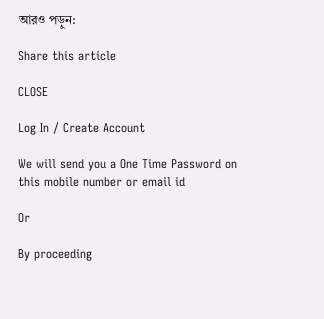আরও পড়ুন:

Share this article

CLOSE

Log In / Create Account

We will send you a One Time Password on this mobile number or email id

Or

By proceeding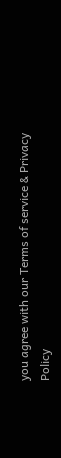you agree with our Terms of service & Privacy Policy